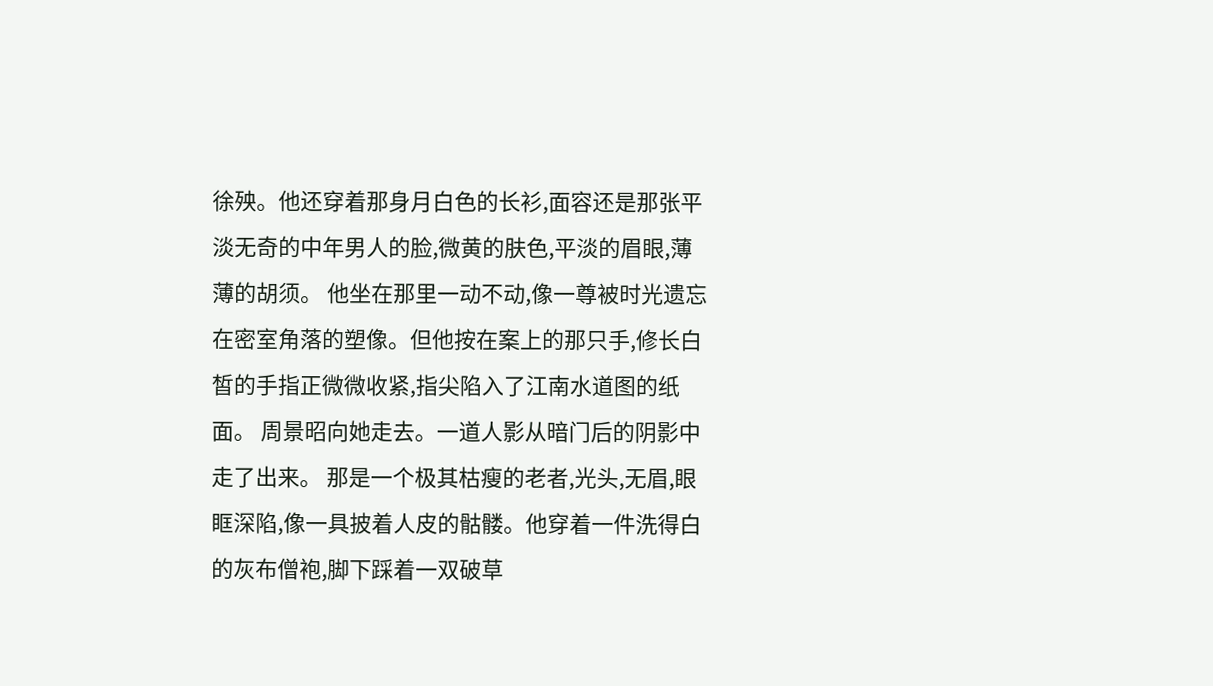徐殃。他还穿着那身月白色的长衫,面容还是那张平淡无奇的中年男人的脸,微黄的肤色,平淡的眉眼,薄薄的胡须。 他坐在那里一动不动,像一尊被时光遗忘在密室角落的塑像。但他按在案上的那只手,修长白皙的手指正微微收紧,指尖陷入了江南水道图的纸面。 周景昭向她走去。一道人影从暗门后的阴影中走了出来。 那是一个极其枯瘦的老者,光头,无眉,眼眶深陷,像一具披着人皮的骷髅。他穿着一件洗得白的灰布僧袍,脚下踩着一双破草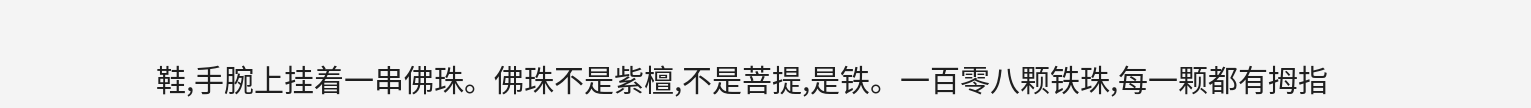鞋,手腕上挂着一串佛珠。佛珠不是紫檀,不是菩提,是铁。一百零八颗铁珠,每一颗都有拇指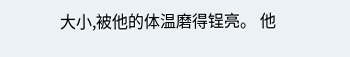大小,被他的体温磨得锃亮。 他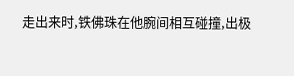走出来时,铁佛珠在他腕间相互碰撞,出极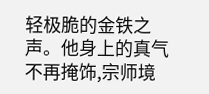轻极脆的金铁之声。他身上的真气不再掩饰,宗师境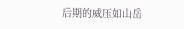后期的威压如山岳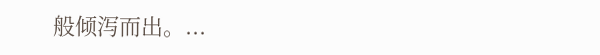般倾泻而出。...